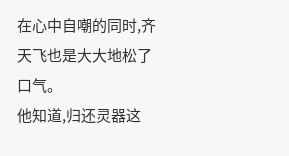在心中自嘲的同时,齐天飞也是大大地松了口气。
他知道,归还灵器这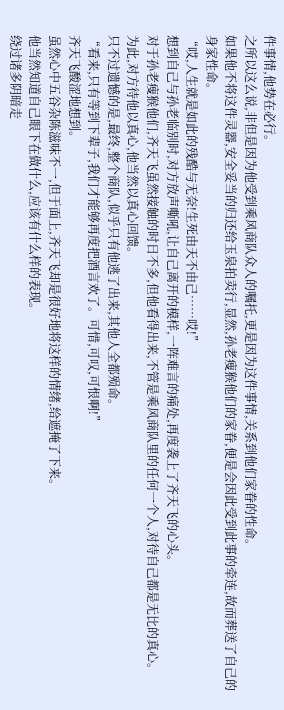件事情,他势在必行。
之所以这么说,非但是因为他受到乘风商队众人的嘱托,更是因为这件事情,关系到他们家眷的性命。
如果他不将这件灵器,安全妥当的归还给玉泉拍卖行,显然,孙老瘦猴他们的家眷,便是会因此受到此事的牵连,故而葬送了自己的身家性命。
“哎,人生就是如此的残酷与无奈!生死由天不由己……哎!”
想到自己与孙老临别时,对方放声嘶吼,让自己离开的模样,一阵难言的痛处,再度袭上了齐天飞的心头。
对于孙老瘦猴他们,齐天飞虽然接触的时日不多,但他看得出来,不管是乘风商队里的任何一个人,对待自己都是无比的真心。
为此,对方待他以真心,他当然以真心回馈。
只不过遗憾的是,最终,整个商队,似乎只有他逃了出来,其他人全都殒命。
“看来,只有等到下辈子,我们才能够再度把酒言欢了。可惜,可叹,可恨啊!”
齐天飞酸涩地想到。
虽然心中五谷杂陈滋味不一,但于面上,齐天飞却是很好地将这样的情绪,给遮掩了下来。
他当然知道自己眼下在做什么,应该有什么样的表现。
绕过诸多阴暗走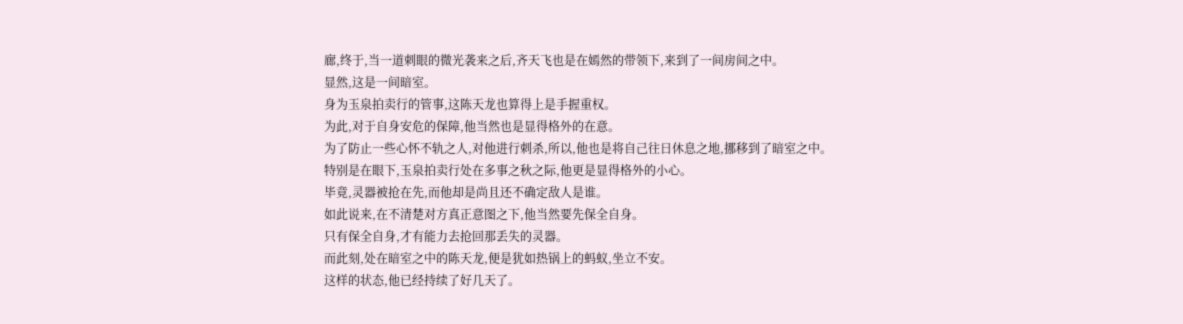廊,终于,当一道刺眼的微光袭来之后,齐天飞也是在嫣然的带领下,来到了一间房间之中。
显然,这是一间暗室。
身为玉泉拍卖行的管事,这陈天龙也算得上是手握重权。
为此,对于自身安危的保障,他当然也是显得格外的在意。
为了防止一些心怀不轨之人,对他进行刺杀,所以,他也是将自己往日休息之地,挪移到了暗室之中。
特别是在眼下,玉泉拍卖行处在多事之秋之际,他更是显得格外的小心。
毕竟,灵器被抢在先,而他却是尚且还不确定敌人是谁。
如此说来,在不清楚对方真正意图之下,他当然要先保全自身。
只有保全自身,才有能力去抢回那丢失的灵器。
而此刻,处在暗室之中的陈天龙,便是犹如热锅上的蚂蚁,坐立不安。
这样的状态,他已经持续了好几天了。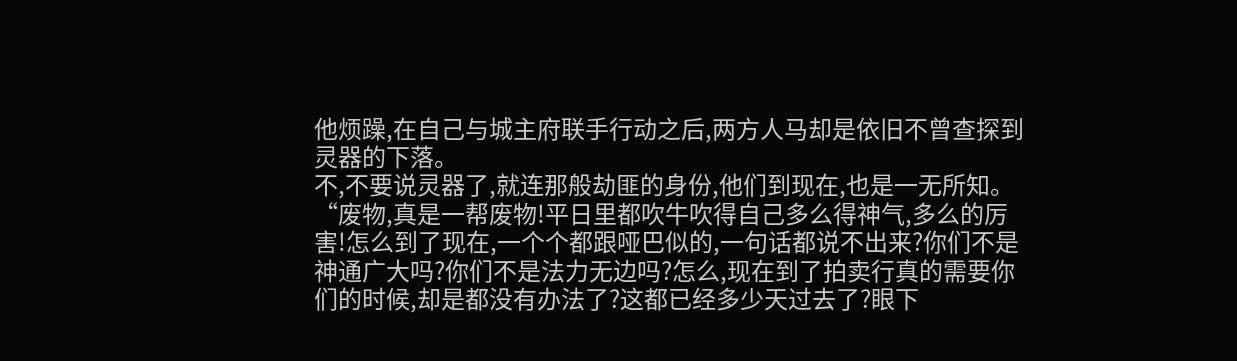他烦躁,在自己与城主府联手行动之后,两方人马却是依旧不曾查探到灵器的下落。
不,不要说灵器了,就连那般劫匪的身份,他们到现在,也是一无所知。
“废物,真是一帮废物!平日里都吹牛吹得自己多么得神气,多么的厉害!怎么到了现在,一个个都跟哑巴似的,一句话都说不出来?你们不是神通广大吗?你们不是法力无边吗?怎么,现在到了拍卖行真的需要你们的时候,却是都没有办法了?这都已经多少天过去了?眼下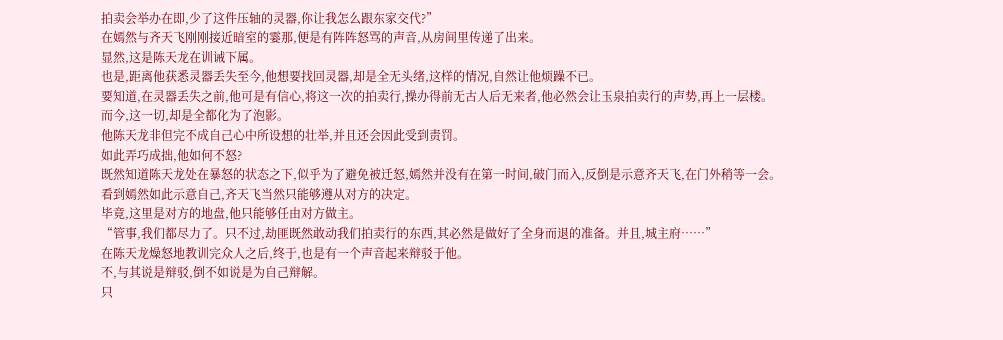拍卖会举办在即,少了这件压轴的灵器,你让我怎么跟东家交代?”
在嫣然与齐天飞刚刚接近暗室的霎那,便是有阵阵怒骂的声音,从房间里传递了出来。
显然,这是陈天龙在训诫下属。
也是,距离他获悉灵器丢失至今,他想要找回灵器,却是全无头绪,这样的情况,自然让他烦躁不已。
要知道,在灵器丢失之前,他可是有信心,将这一次的拍卖行,操办得前无古人后无来者,他必然会让玉泉拍卖行的声势,再上一层楼。
而今,这一切,却是全都化为了泡影。
他陈天龙非但完不成自己心中所设想的壮举,并且还会因此受到责罚。
如此弄巧成拙,他如何不怒?
既然知道陈天龙处在暴怒的状态之下,似乎为了避免被迁怒,嫣然并没有在第一时间,破门而入,反倒是示意齐天飞,在门外稍等一会。
看到嫣然如此示意自己,齐天飞当然只能够遵从对方的决定。
毕竟,这里是对方的地盘,他只能够任由对方做主。
“管事,我们都尽力了。只不过,劫匪既然敢动我们拍卖行的东西,其必然是做好了全身而退的准备。并且,城主府……”
在陈天龙燥怒地教训完众人之后,终于,也是有一个声音起来辩驳于他。
不,与其说是辩驳,倒不如说是为自己辩解。
只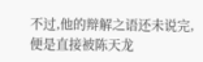不过,他的辩解之语还未说完,便是直接被陈天龙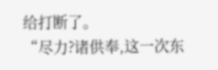给打断了。
“尽力?诸供奉,这一次东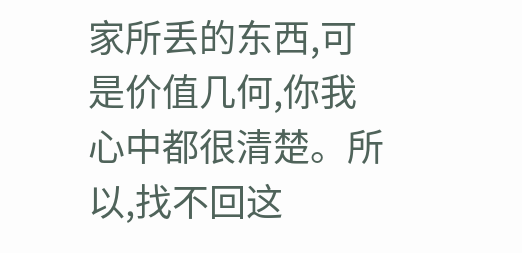家所丢的东西,可是价值几何,你我心中都很清楚。所以,找不回这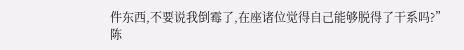件东西,不要说我倒霉了,在座诸位觉得自己能够脱得了干系吗?”
陈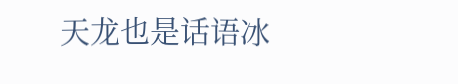天龙也是话语冰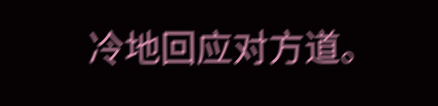冷地回应对方道。